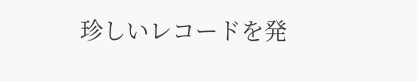珍しいレコードを発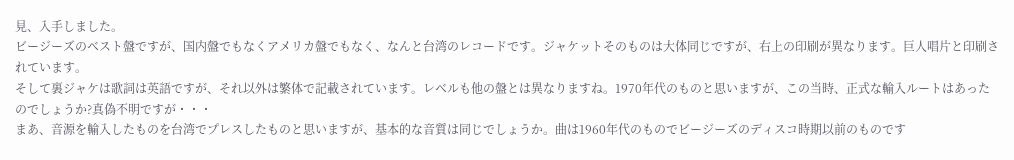見、入手しました。
ビージーズのベスト盤ですが、国内盤でもなくアメリカ盤でもなく、なんと台湾のレコードです。ジャケットそのものは大体同じですが、右上の印刷が異なります。巨人唱片と印刷されています。
そして裏ジャケは歌詞は英語ですが、それ以外は繁体で記載されています。レベルも他の盤とは異なりますね。1970年代のものと思いますが、この当時、正式な輸入ルートはあったのでしょうか?真偽不明ですが・・・
まあ、音源を輸入したものを台湾でプレスしたものと思いますが、基本的な音質は同じでしょうか。曲は1960年代のものでビージーズのディスコ時期以前のものです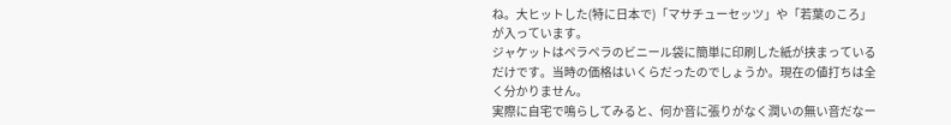ね。大ヒットした(特に日本で)「マサチューセッツ」や「若葉のころ」が入っています。
ジャケットはペラペラのビニール袋に簡単に印刷した紙が挟まっているだけです。当時の価格はいくらだったのでしょうか。現在の値打ちは全く分かりません。
実際に自宅で鳴らしてみると、何か音に張りがなく潤いの無い音だなー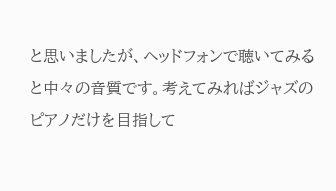と思いましたが、ヘッドフォンで聴いてみると中々の音質です。考えてみればジャズのピアノだけを目指して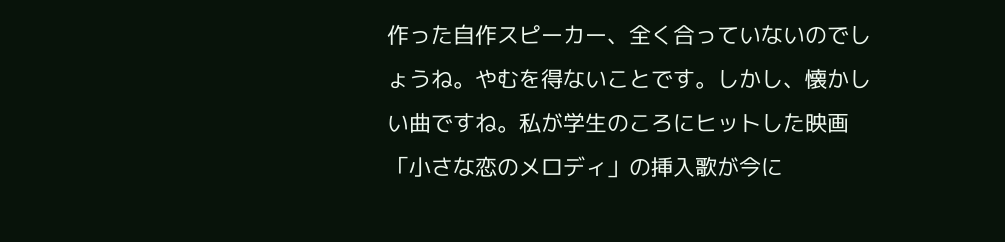作った自作スピーカー、全く合っていないのでしょうね。やむを得ないことです。しかし、懐かしい曲ですね。私が学生のころにヒットした映画「小さな恋のメロディ」の挿入歌が今に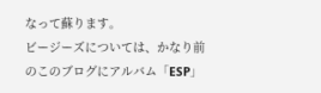なって蘇ります。
ビージーズについては、かなり前のこのブログにアルバム「ESP」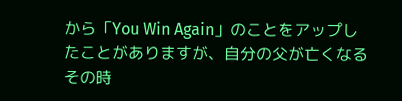から「You Win Again」のことをアップしたことがありますが、自分の父が亡くなるその時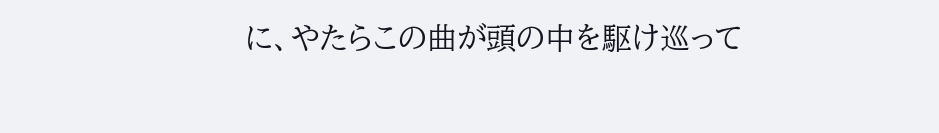に、やたらこの曲が頭の中を駆け巡って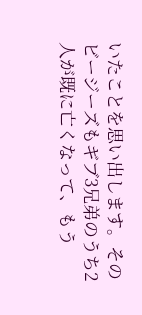いたことを思い出します。そのビージーズもギブ3兄弟のうち2人が既に亡くなって、もう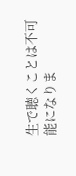生で聴くことは不可能になりま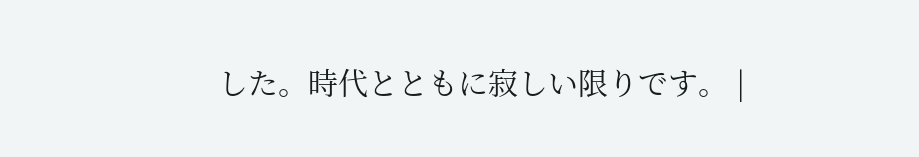した。時代とともに寂しい限りです。 |